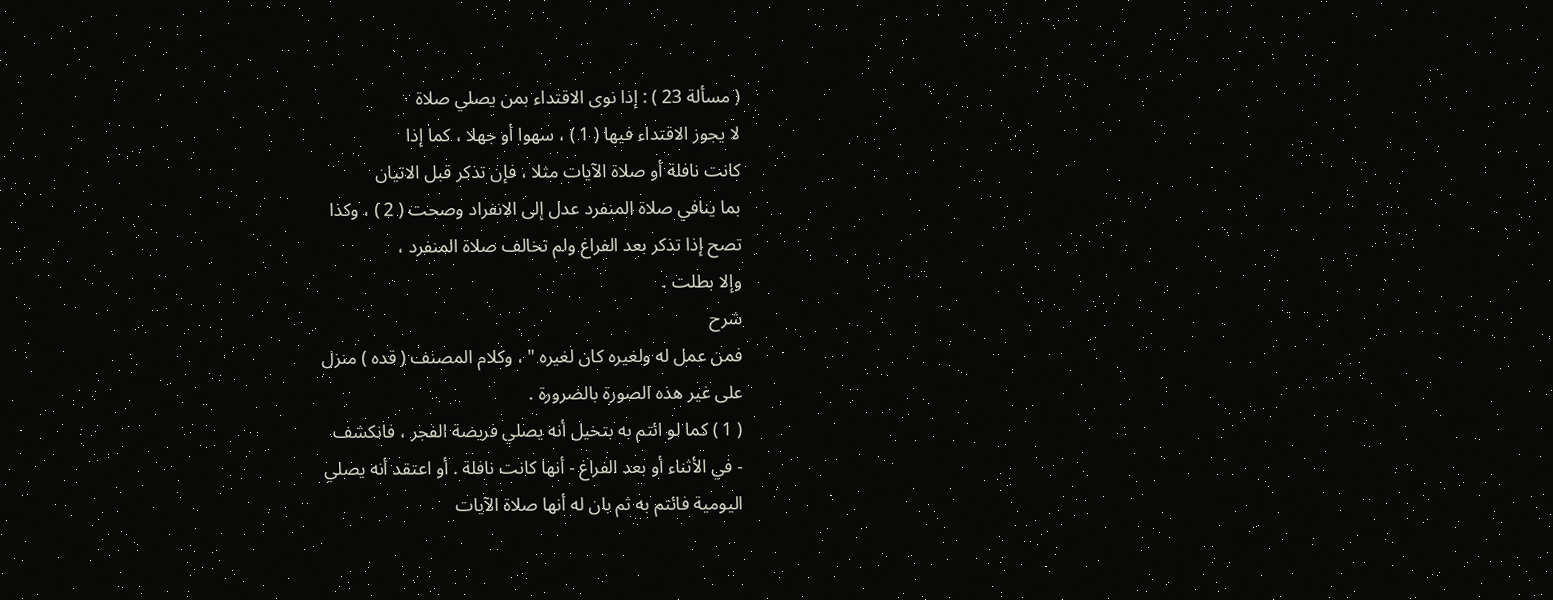( مسألة 23 ) : إذا نوى الاقتداء بمن يصلي صلاة
لا يجوز الاقتداء فيها ( 1 ) ، سهوا أو جهلا ، كما إذا
كانت نافلة أو صلاة الآيات مثلا ، فإن تذكر قبل الاتيان
بما ينافي صلاة المنفرد عدل إلى الانفراد وصحت ( 2 ) ، وكذا
تصح إذا تذكر بعد الفراغ ولم تخالف صلاة المنفرد ،
وإلا بطلت .
شرح
فمن عمل له ولغيره كان لغيره " ، وكلام المصنف ( قده ) منزل
على غير هذه الصورة بالضرورة .
( 1 ) كما لو ائتم به بتخيل أنه يصلي فريضة الفجر ، فانكشف
- في الأثناء أو بعد الفراغ - أنها كانت نافلة . أو اعتقد أنه يصلي
اليومية فائتم به ثم بان له أنها صلاة الآيات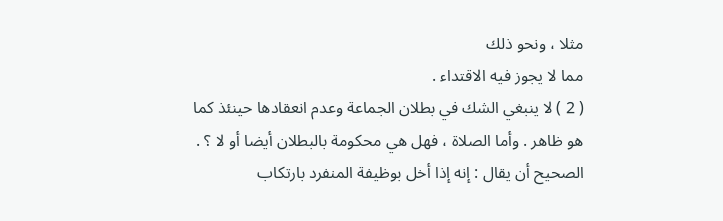مثلا ، ونحو ذلك
مما لا يجوز فيه الاقتداء .
( 2 ) لا ينبغي الشك في بطلان الجماعة وعدم انعقادها حينئذ كما
هو ظاهر . وأما الصلاة ، فهل هي محكومة بالبطلان أيضا أو لا ؟ .
الصحيح أن يقال : إنه إذا أخل بوظيفة المنفرد بارتكاب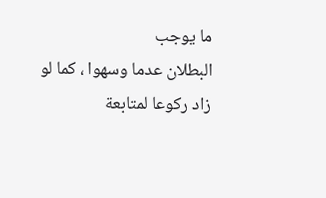ما يوجب
البطلان عدما وسهوا ، كما لو زاد ركوعا لمتابعة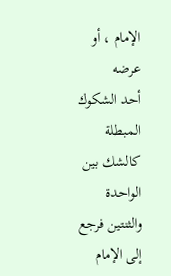الإمام ، أو عرضه
أحد الشكوك المبطلة كالشك بين الواحدة والثنتين فرجع إلى الإمام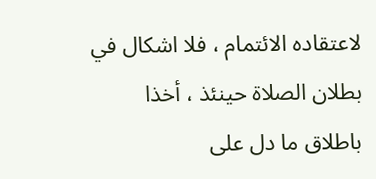لاعتقاده الائتمام ، فلا اشكال في بطلان الصلاة حينئذ ، أخذا
باطلاق ما دل على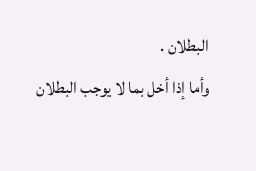البطلان .
وأما إذا أخل بما لا يوجب البطلان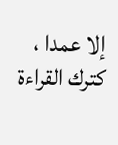إلا عمدا ، كترك القراءة